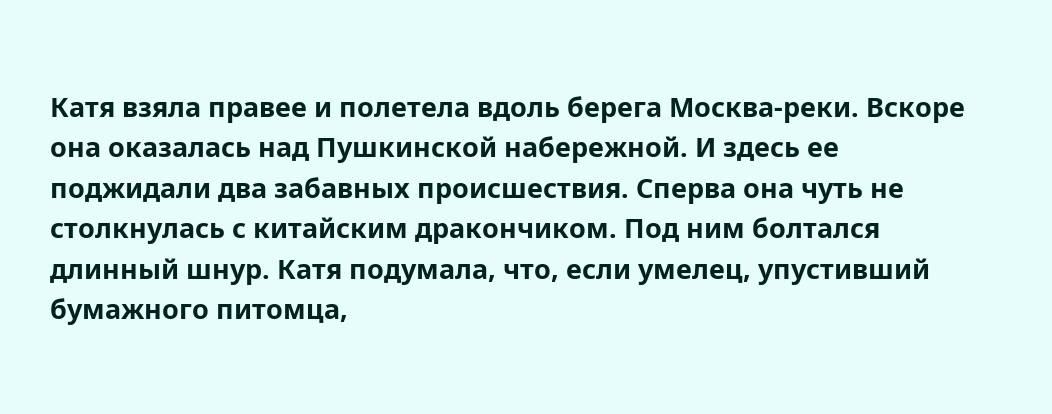Катя взяла правее и полетела вдоль берега Москва-реки. Вскоре она оказалась над Пушкинской набережной. И здесь ее поджидали два забавных происшествия. Сперва она чуть не столкнулась с китайским дракончиком. Под ним болтался длинный шнур. Катя подумала, что, если умелец, упустивший бумажного питомца,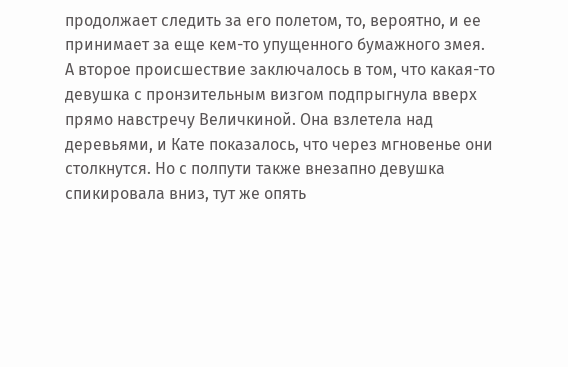продолжает следить за его полетом, то, вероятно, и ее принимает за еще кем-то упущенного бумажного змея.
А второе происшествие заключалось в том, что какая-то девушка с пронзительным визгом подпрыгнула вверх прямо навстречу Величкиной. Она взлетела над деревьями, и Кате показалось, что через мгновенье они столкнутся. Но с полпути также внезапно девушка спикировала вниз, тут же опять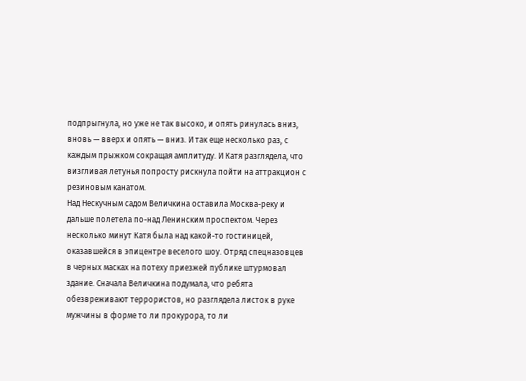подпрыгнула, но уже не так высоко, и опять ринулась вниз, вновь — вверх и опять — вниз. И так еще несколько раз, с каждым прыжком сокращая амплитуду. И Катя разглядела, что визгливая летунья попросту рискнула пойти на аттракцион с резиновым канатом.
Над Нескучным садом Величкина оставила Москва-реку и дальше полетела по-над Ленинским проспектом. Через несколько минут Катя была над какой-то гостиницей, оказавшейся в эпицентре веселого шоу. Отряд спецназовцев в черных масках на потеху приезжей публике штурмовал здание. Сначала Величкина подумала, что ребята обезвреживают террористов, но разглядела листок в руке мужчины в форме то ли прокурора, то ли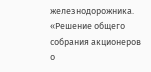железнодорожника. «Решение общего собрания акционеров о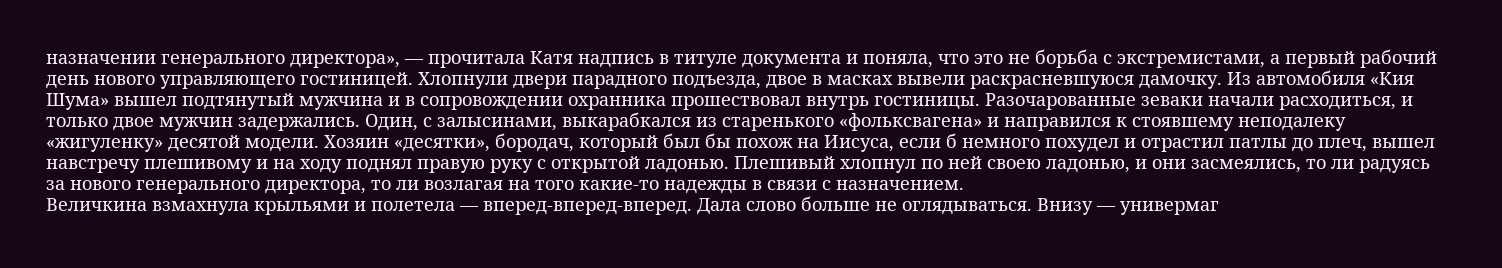назначении генерального директора», — прочитала Катя надпись в титуле документа и поняла, что это не борьба с экстремистами, а первый рабочий день нового управляющего гостиницей. Хлопнули двери парадного подъезда, двое в масках вывели раскрасневшуюся дамочку. Из автомобиля «Кия Шума» вышел подтянутый мужчина и в сопровождении охранника прошествовал внутрь гостиницы. Разочарованные зеваки начали расходиться, и только двое мужчин задержались. Один, с залысинами, выкарабкался из старенького «фольксвагена» и направился к стоявшему неподалеку «жигуленку» десятой модели. Хозяин «десятки», бородач, который был бы похож на Иисуса, если б немного похудел и отрастил патлы до плеч, вышел навстречу плешивому и на ходу поднял правую руку с открытой ладонью. Плешивый хлопнул по ней своею ладонью, и они засмеялись, то ли радуясь за нового генерального директора, то ли возлагая на того какие-то надежды в связи с назначением.
Величкина взмахнула крыльями и полетела — вперед-вперед-вперед. Дала слово больше не оглядываться. Внизу — универмаг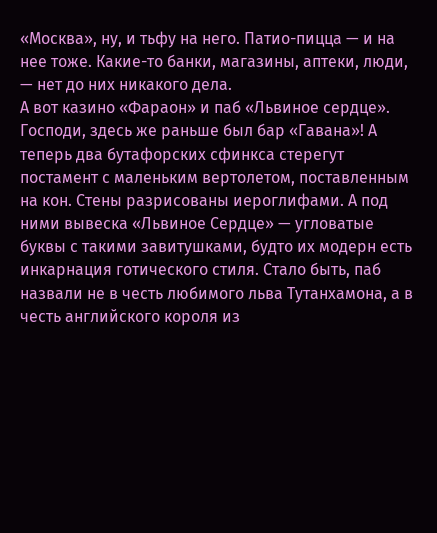«Москва», ну, и тьфу на него. Патио-пицца — и на нее тоже. Какие-то банки, магазины, аптеки, люди, — нет до них никакого дела.
А вот казино «Фараон» и паб «Львиное сердце». Господи, здесь же раньше был бар «Гавана»! А теперь два бутафорских сфинкса стерегут постамент с маленьким вертолетом, поставленным на кон. Стены разрисованы иероглифами. А под ними вывеска «Львиное Сердце» — угловатые буквы с такими завитушками, будто их модерн есть инкарнация готического стиля. Стало быть, паб назвали не в честь любимого льва Тутанхамона, а в честь английского короля из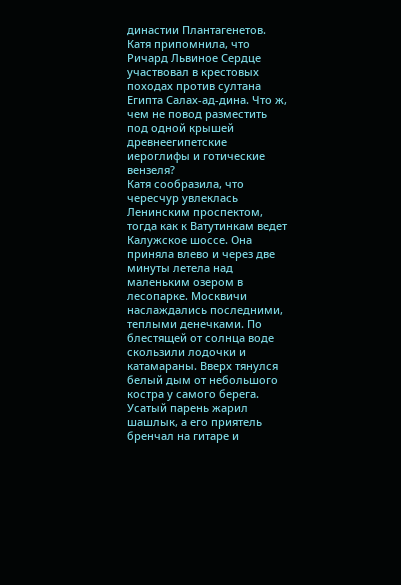династии Плантагенетов. Катя припомнила, что Ричард Львиное Сердце участвовал в крестовых походах против султана Египта Салах-ад-дина. Что ж, чем не повод разместить под одной крышей древнеегипетские иероглифы и готические вензеля?
Катя сообразила, что чересчур увлеклась Ленинским проспектом, тогда как к Ватутинкам ведет Калужское шоссе. Она приняла влево и через две минуты летела над маленьким озером в лесопарке. Москвичи наслаждались последними, теплыми денечками. По блестящей от солнца воде скользили лодочки и катамараны. Вверх тянулся белый дым от небольшого костра у самого берега. Усатый парень жарил шашлык, а его приятель бренчал на гитаре и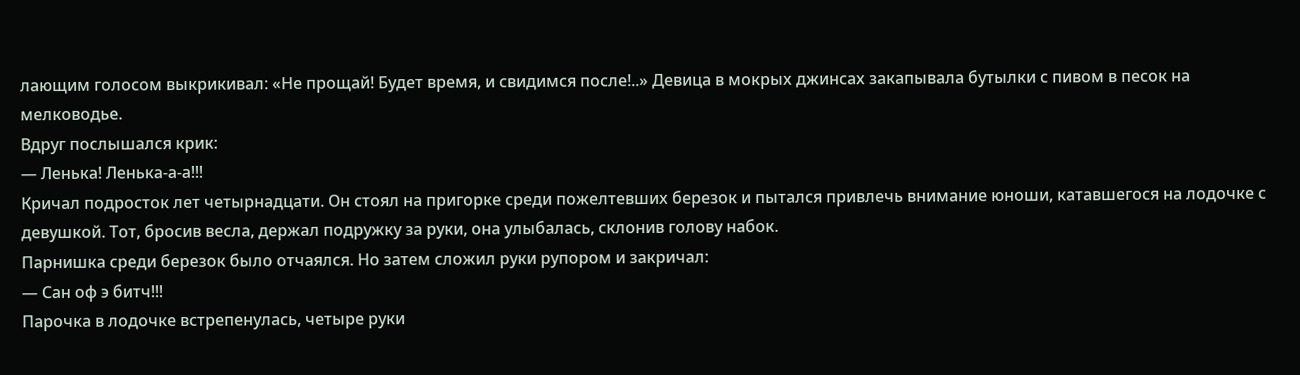лающим голосом выкрикивал: «Не прощай! Будет время, и свидимся после!..» Девица в мокрых джинсах закапывала бутылки с пивом в песок на мелководье.
Вдруг послышался крик:
— Ленька! Ленька-а-а!!!
Кричал подросток лет четырнадцати. Он стоял на пригорке среди пожелтевших березок и пытался привлечь внимание юноши, катавшегося на лодочке с девушкой. Тот, бросив весла, держал подружку за руки, она улыбалась, склонив голову набок.
Парнишка среди березок было отчаялся. Но затем сложил руки рупором и закричал:
— Сан оф э битч!!!
Парочка в лодочке встрепенулась, четыре руки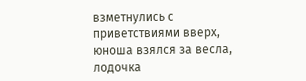взметнулись с приветствиями вверх, юноша взялся за весла, лодочка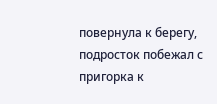повернула к берегу, подросток побежал с пригорка к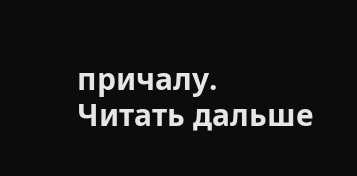причалу.
Читать дальше